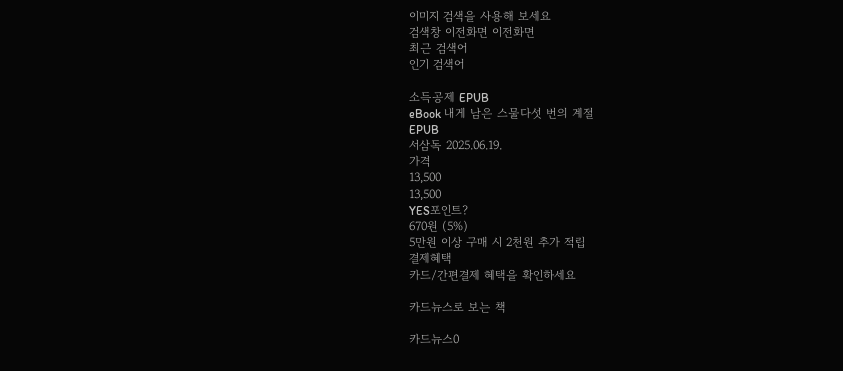이미지 검색을 사용해 보세요
검색창 이전화면 이전화면
최근 검색어
인기 검색어

소득공제 EPUB
eBook 내게 남은 스물다섯 번의 계절
EPUB
서삼독 2025.06.19.
가격
13,500
13,500
YES포인트?
670원 (5%)
5만원 이상 구매 시 2천원 추가 적립
결제혜택
카드/간편결제 혜택을 확인하세요

카드뉴스로 보는 책

카드뉴스0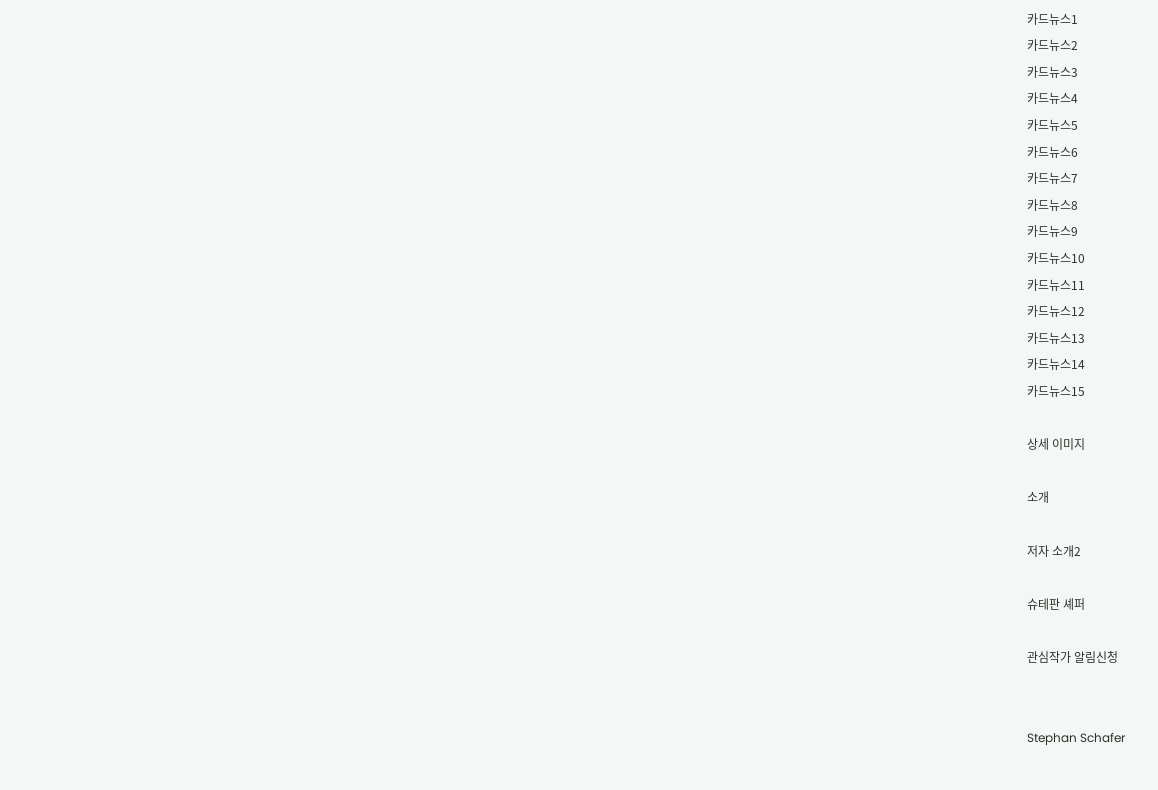카드뉴스1
카드뉴스2
카드뉴스3
카드뉴스4
카드뉴스5
카드뉴스6
카드뉴스7
카드뉴스8
카드뉴스9
카드뉴스10
카드뉴스11
카드뉴스12
카드뉴스13
카드뉴스14
카드뉴스15

상세 이미지

소개

저자 소개2

슈테판 셰퍼

관심작가 알림신청


Stephan Schafer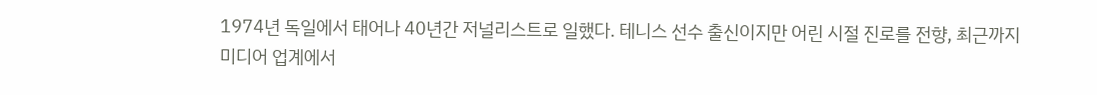1974년 독일에서 태어나 40년간 저널리스트로 일했다. 테니스 선수 출신이지만 어린 시절 진로를 전향, 최근까지 미디어 업계에서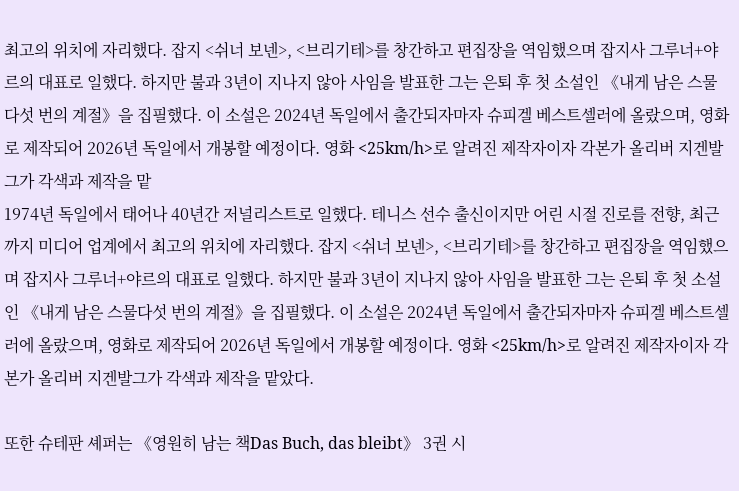최고의 위치에 자리했다. 잡지 <쉬너 보넨>, <브리기테>를 창간하고 편집장을 역임했으며 잡지사 그루너+야르의 대표로 일했다. 하지만 불과 3년이 지나지 않아 사임을 발표한 그는 은퇴 후 첫 소설인 《내게 남은 스물다섯 번의 계절》을 집필했다. 이 소설은 2024년 독일에서 출간되자마자 슈피겔 베스트셀러에 올랐으며, 영화로 제작되어 2026년 독일에서 개봉할 예정이다. 영화 <25km/h>로 알려진 제작자이자 각본가 올리버 지겐발그가 각색과 제작을 맡
1974년 독일에서 태어나 40년간 저널리스트로 일했다. 테니스 선수 출신이지만 어린 시절 진로를 전향, 최근까지 미디어 업계에서 최고의 위치에 자리했다. 잡지 <쉬너 보넨>, <브리기테>를 창간하고 편집장을 역임했으며 잡지사 그루너+야르의 대표로 일했다. 하지만 불과 3년이 지나지 않아 사임을 발표한 그는 은퇴 후 첫 소설인 《내게 남은 스물다섯 번의 계절》을 집필했다. 이 소설은 2024년 독일에서 출간되자마자 슈피겔 베스트셀러에 올랐으며, 영화로 제작되어 2026년 독일에서 개봉할 예정이다. 영화 <25km/h>로 알려진 제작자이자 각본가 올리버 지겐발그가 각색과 제작을 맡았다.

또한 슈테판 셰퍼는 《영원히 남는 책Das Buch, das bleibt》 3권 시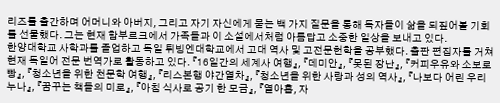리즈를 출간하며 어머니와 아버지, 그리고 자기 자신에게 묻는 백 가지 질문을 통해 독자들이 삶을 되짚어볼 기회를 선물했다. 그는 현재 함부르크에서 가족들과 이 소설에서처럼 아름답고 소중한 일상을 보내고 있다.
한양대학교 사학과를 졸업하고 독일 튀빙엔대학교에서 고대 역사 및 고전문헌학을 공부했다. 출판 편집자를 거쳐 현재 독일어 전문 번역가로 활동하고 있다. 『16일간의 세계사 여행』, 『데미안』, 『못된 장난』, 『커피우유와 소보로빵』, 『청소년을 위한 천문학 여행』, 『리스본행 야간열차』, 『청소년을 위한 사랑과 성의 역사』, 『나보다 어린 우리 누나』, 『꿈꾸는 책들의 미로』, 『아침 식사로 공기 한 모금』, 『열아홉, 자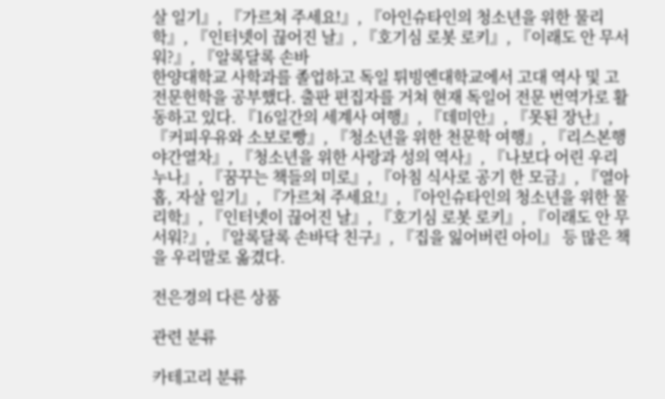살 일기』, 『가르쳐 주세요!』, 『아인슈타인의 청소년을 위한 물리학』, 『인터넷이 끊어진 날』, 『호기심 로봇 로키』, 『이래도 안 무서워?』, 『알록달록 손바
한양대학교 사학과를 졸업하고 독일 튀빙엔대학교에서 고대 역사 및 고전문헌학을 공부했다. 출판 편집자를 거쳐 현재 독일어 전문 번역가로 활동하고 있다. 『16일간의 세계사 여행』, 『데미안』, 『못된 장난』, 『커피우유와 소보로빵』, 『청소년을 위한 천문학 여행』, 『리스본행 야간열차』, 『청소년을 위한 사랑과 성의 역사』, 『나보다 어린 우리 누나』, 『꿈꾸는 책들의 미로』, 『아침 식사로 공기 한 모금』, 『열아홉, 자살 일기』, 『가르쳐 주세요!』, 『아인슈타인의 청소년을 위한 물리학』, 『인터넷이 끊어진 날』, 『호기심 로봇 로키』, 『이래도 안 무서워?』, 『알록달록 손바닥 친구』, 『집을 잃어버린 아이』 등 많은 책을 우리말로 옮겼다.

전은경의 다른 상품

관련 분류

카테고리 분류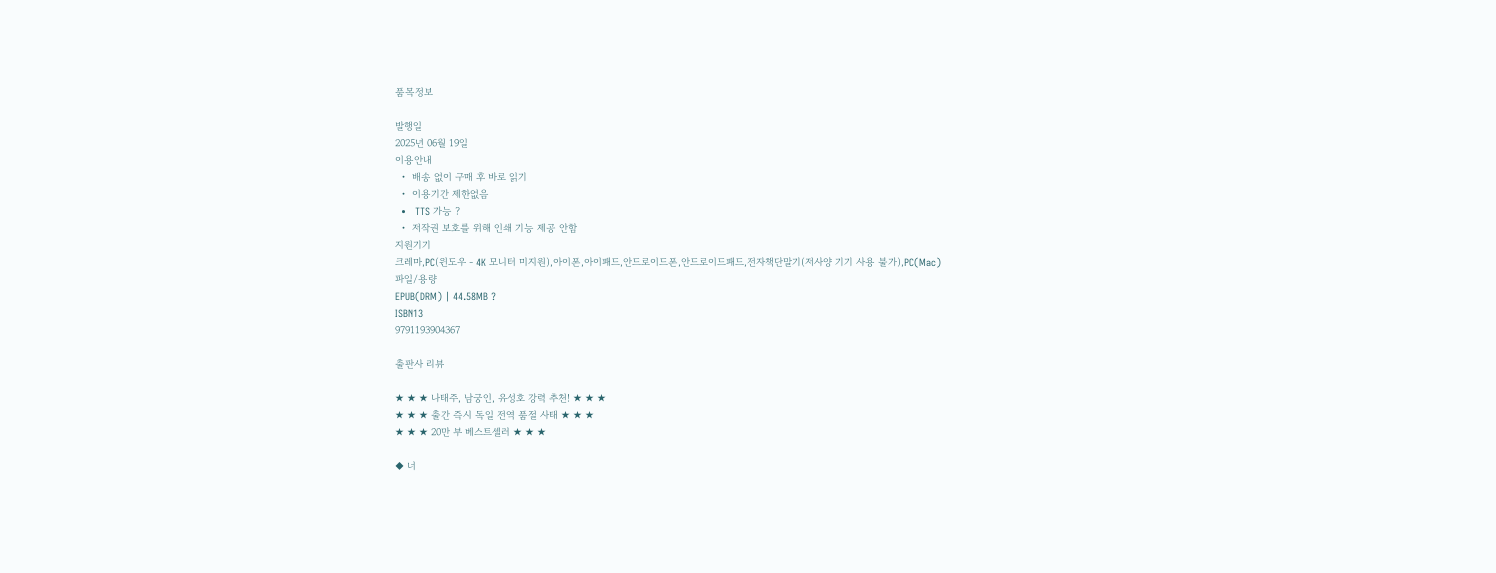품목정보

발행일
2025년 06월 19일
이용안내
  •  배송 없이 구매 후 바로 읽기
  •  이용기간 제한없음
  •   TTS 가능 ?
  •  저작권 보호를 위해 인쇄 기능 제공 안함
지원기기
크레마,PC(윈도우 - 4K 모니터 미지원),아이폰,아이패드,안드로이드폰,안드로이드패드,전자책단말기(저사양 기기 사용 불가),PC(Mac)
파일/용량
EPUB(DRM) | 44.58MB ?
ISBN13
9791193904367

출판사 리뷰

★ ★ ★ 나태주, 남궁인, 유성호 강력 추천! ★ ★ ★
★ ★ ★ 출간 즉시 독일 전역 품절 사태 ★ ★ ★
★ ★ ★ 20만 부 베스트셀러 ★ ★ ★

◆ 너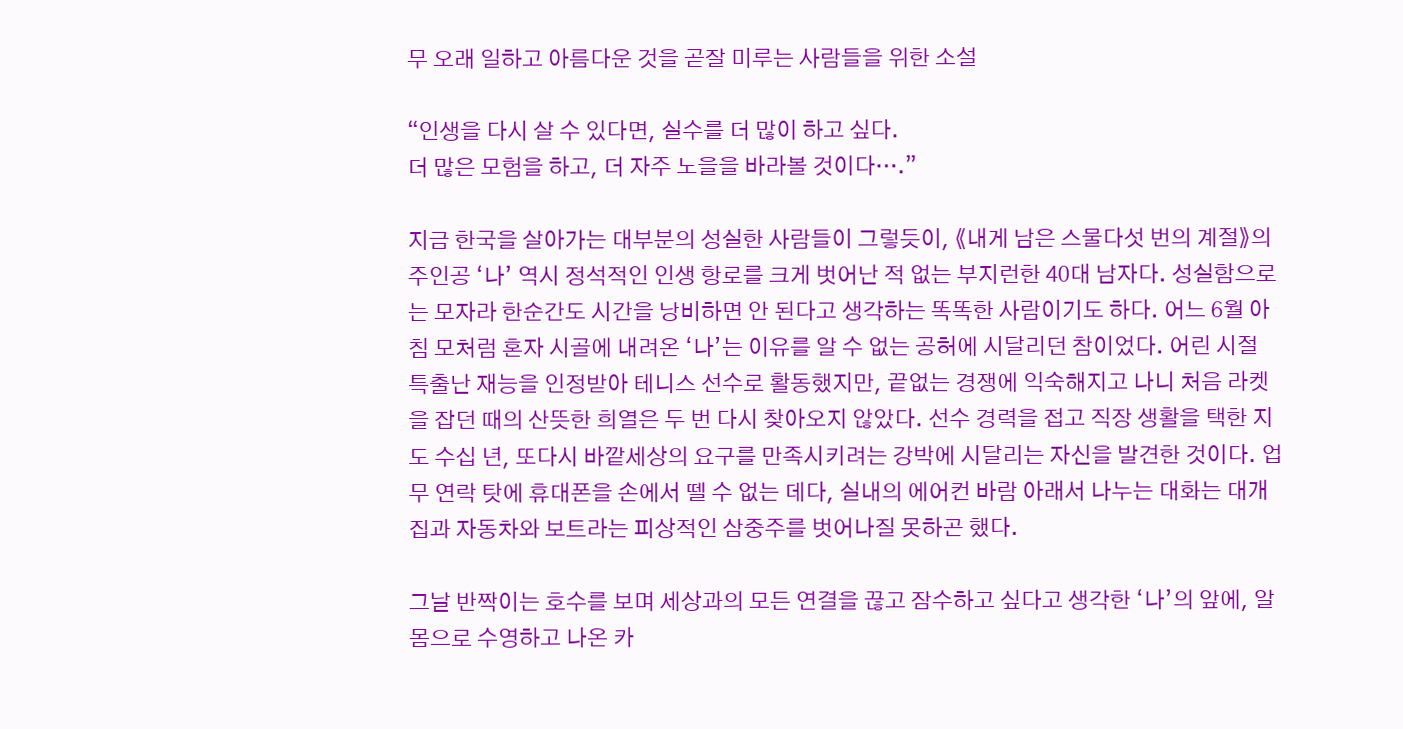무 오래 일하고 아름다운 것을 곧잘 미루는 사람들을 위한 소설

“인생을 다시 살 수 있다면, 실수를 더 많이 하고 싶다.
더 많은 모험을 하고, 더 자주 노을을 바라볼 것이다….”

지금 한국을 살아가는 대부분의 성실한 사람들이 그렇듯이, 《내게 남은 스물다섯 번의 계절》의 주인공 ‘나’ 역시 정석적인 인생 항로를 크게 벗어난 적 없는 부지런한 40대 남자다. 성실함으로는 모자라 한순간도 시간을 낭비하면 안 된다고 생각하는 똑똑한 사람이기도 하다. 어느 6월 아침 모처럼 혼자 시골에 내려온 ‘나’는 이유를 알 수 없는 공허에 시달리던 참이었다. 어린 시절 특출난 재능을 인정받아 테니스 선수로 활동했지만, 끝없는 경쟁에 익숙해지고 나니 처음 라켓을 잡던 때의 산뜻한 희열은 두 번 다시 찾아오지 않았다. 선수 경력을 접고 직장 생활을 택한 지도 수십 년, 또다시 바깥세상의 요구를 만족시키려는 강박에 시달리는 자신을 발견한 것이다. 업무 연락 탓에 휴대폰을 손에서 뗄 수 없는 데다, 실내의 에어컨 바람 아래서 나누는 대화는 대개 집과 자동차와 보트라는 피상적인 삼중주를 벗어나질 못하곤 했다.

그날 반짝이는 호수를 보며 세상과의 모든 연결을 끊고 잠수하고 싶다고 생각한 ‘나’의 앞에, 알몸으로 수영하고 나온 카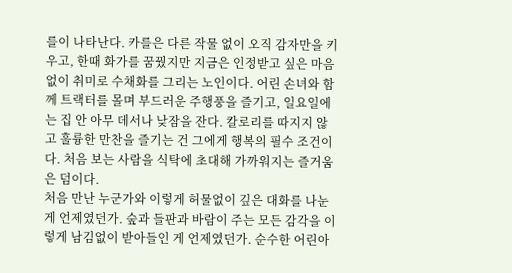를이 나타난다. 카를은 다른 작물 없이 오직 감자만을 키우고, 한때 화가를 꿈꿨지만 지금은 인정받고 싶은 마음 없이 취미로 수채화를 그리는 노인이다. 어린 손녀와 함께 트랙터를 몰며 부드러운 주행풍을 즐기고, 일요일에는 집 안 아무 데서나 낮잠을 잔다. 칼로리를 따지지 않고 훌륭한 만찬을 즐기는 건 그에게 행복의 필수 조건이다. 처음 보는 사람을 식탁에 초대해 가까워지는 즐거움은 덤이다.
처음 만난 누군가와 이렇게 허물없이 깊은 대화를 나눈 게 언제였던가. 숲과 들판과 바람이 주는 모든 감각을 이렇게 남김없이 받아들인 게 언제였던가. 순수한 어린아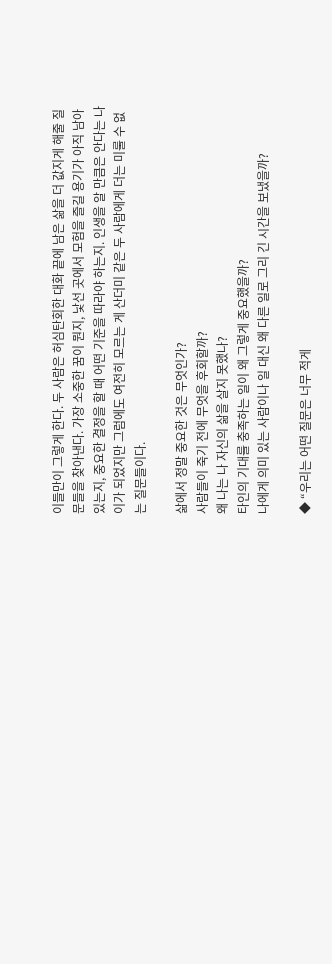이들만이 그렇게 한다. 두 사람은 허심탄회한 대화 끝에 남은 삶을 더 값지게 해줄 질문들을 찾아낸다. 가장 소중한 꿈이 뭔지, 낯선 곳에서 모험을 즐길 용기가 아직 남아 있는지, 중요한 결정을 할 때 어떤 기준을 따라야 하는지. 인생을 알 만큼은 안다는 나이가 되었지만 그럼에도 여전히 모르는 게 산더미 같은 두 사람에게 더는 미룰 수 없는 질문들이다.

삶에서 정말 중요한 것은 무엇인가?
사람들이 죽기 전에 무엇을 후회할까?
왜 나는 나 자신의 삶을 살지 못했나?
타인의 기대를 충족하는 일이 왜 그렇게 중요했을까?
나에게 의미 있는 사람이나 일 대신 왜 다른 일로 그리 긴 시간을 보냈을까?

◆ “우리는 어떤 질문은 너무 적게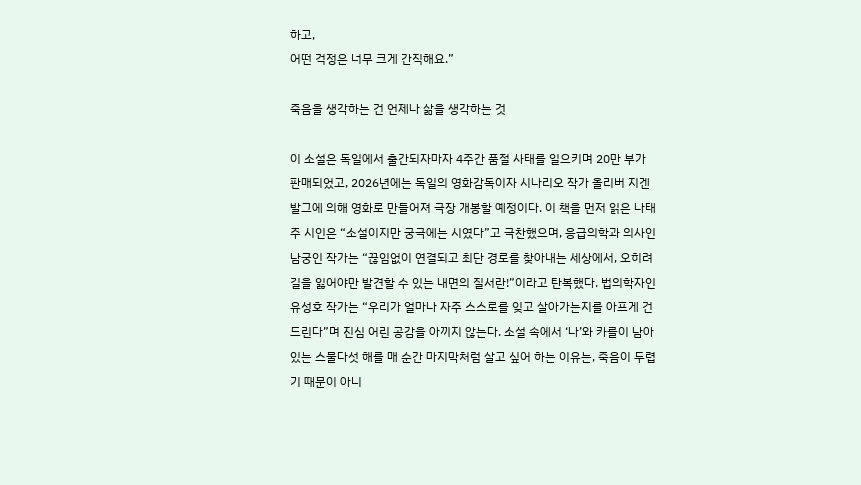하고,
어떤 걱정은 너무 크게 간직해요.”

죽음을 생각하는 건 언제나 삶을 생각하는 것

이 소설은 독일에서 출간되자마자 4주간 품절 사태를 일으키며 20만 부가 판매되었고, 2026년에는 독일의 영화감독이자 시나리오 작가 올리버 지겐발그에 의해 영화로 만들어져 극장 개봉할 예정이다. 이 책을 먼저 읽은 나태주 시인은 “소설이지만 궁극에는 시였다”고 극찬했으며, 응급의학과 의사인 남궁인 작가는 “끊임없이 연결되고 최단 경로를 찾아내는 세상에서, 오히려 길을 잃어야만 발견할 수 있는 내면의 질서란!”이라고 탄복했다. 법의학자인 유성호 작가는 “우리가 얼마나 자주 스스로를 잊고 살아가는지를 아프게 건드린다”며 진심 어린 공감을 아끼지 않는다. 소설 속에서 ‘나’와 카를이 남아 있는 스물다섯 해를 매 순간 마지막처럼 살고 싶어 하는 이유는, 죽음이 두렵기 때문이 아니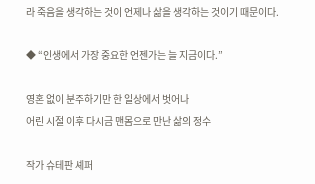라 죽음을 생각하는 것이 언제나 삶을 생각하는 것이기 때문이다.

◆ “인생에서 가장 중요한 언젠가는 늘 지금이다.”

영혼 없이 분주하기만 한 일상에서 벗어나
어린 시절 이후 다시금 맨몸으로 만난 삶의 정수

작가 슈테판 셰퍼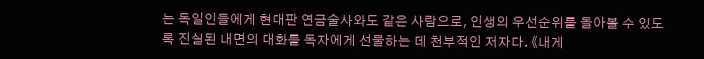는 독일인들에게 현대판 연금술사와도 같은 사람으로, 인생의 우선순위를 돌아볼 수 있도록 진실된 내면의 대화를 독자에게 선물하는 데 천부적인 저자다. 《내게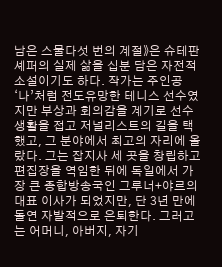남은 스물다섯 번의 계절》은 슈테판 셰퍼의 실제 삶을 십분 담은 자전적 소설이기도 하다. 작가는 주인공 ‘나’처럼 전도유망한 테니스 선수였지만 부상과 회의감을 계기로 선수 생활을 접고 저널리스트의 길을 택했고, 그 분야에서 최고의 자리에 올랐다. 그는 잡지사 세 곳을 창립하고 편집장을 역임한 뒤에 독일에서 가장 큰 종합방송국인 그루너+야르의 대표 이사가 되었지만, 단 3년 만에 돌연 자발적으로 은퇴한다. 그러고는 어머니, 아버지, 자기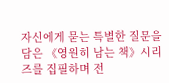자신에게 묻는 특별한 질문을 담은 《영원히 남는 책》시리즈를 집필하며 전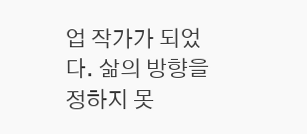업 작가가 되었다. 삶의 방향을 정하지 못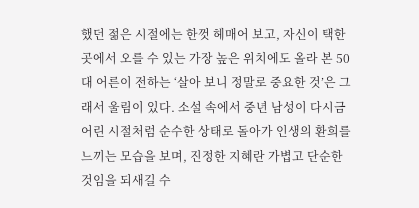했던 젊은 시절에는 한껏 헤매어 보고, 자신이 택한 곳에서 오를 수 있는 가장 높은 위치에도 올라 본 50대 어른이 전하는 ‘살아 보니 정말로 중요한 것’은 그래서 울림이 있다. 소설 속에서 중년 남성이 다시금 어린 시절처럼 순수한 상태로 돌아가 인생의 환희를 느끼는 모습을 보며, 진정한 지혜란 가볍고 단순한 것임을 되새길 수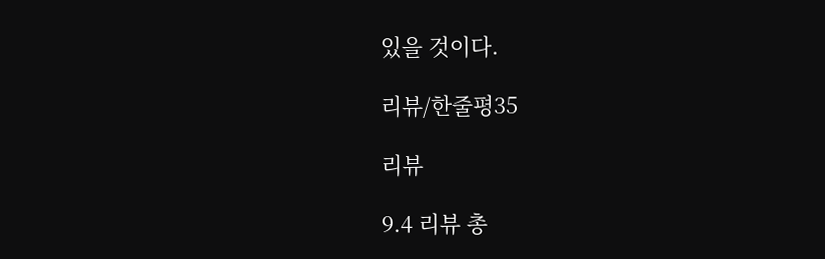있을 것이다.

리뷰/한줄평35

리뷰

9.4 리뷰 총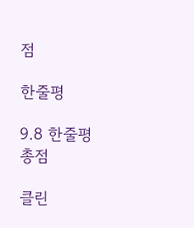점

한줄평

9.8 한줄평 총점

클린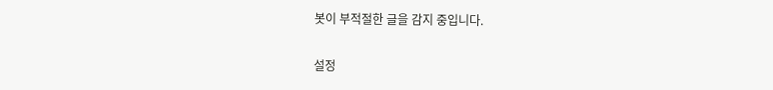봇이 부적절한 글을 감지 중입니다.

설정